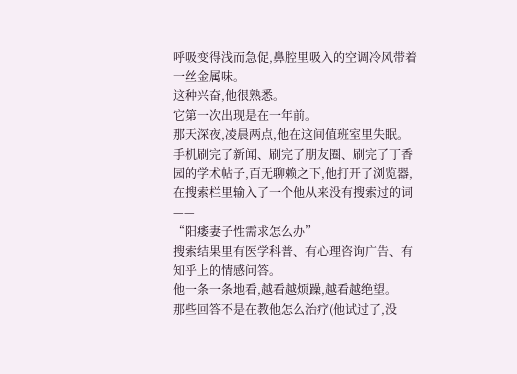呼吸变得浅而急促,鼻腔里吸入的空调冷风带着一丝金属味。
这种兴奋,他很熟悉。
它第一次出现是在一年前。
那天深夜,凌晨两点,他在这间值班室里失眠。
手机刷完了新闻、刷完了朋友圈、刷完了丁香园的学术帖子,百无聊赖之下,他打开了浏览器,在搜索栏里输入了一个他从来没有搜索过的词——
“阳痿妻子性需求怎么办”
搜索结果里有医学科普、有心理咨询广告、有知乎上的情感问答。
他一条一条地看,越看越烦躁,越看越绝望。
那些回答不是在教他怎么治疗(他试过了,没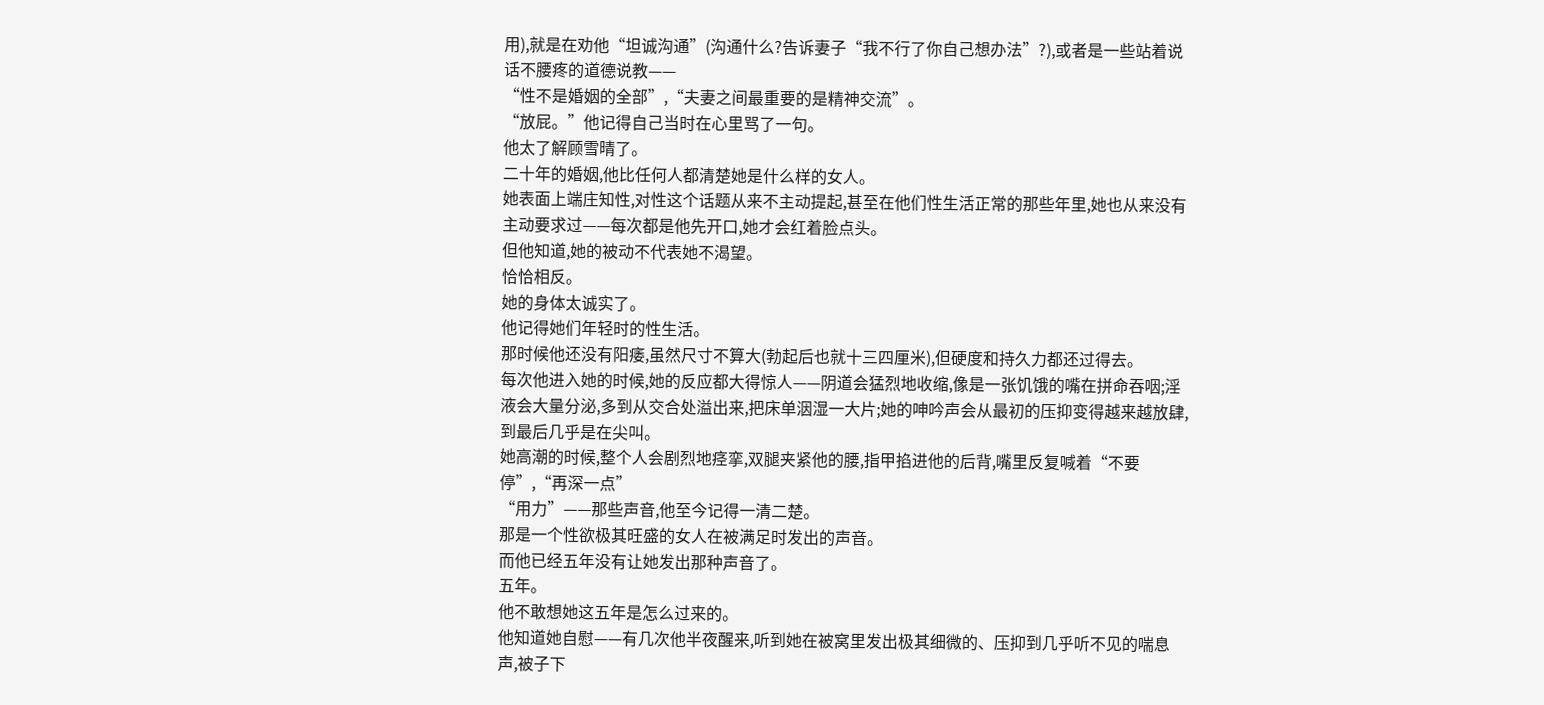用),就是在劝他“坦诚沟通”(沟通什么?告诉妻子“我不行了你自己想办法”?),或者是一些站着说话不腰疼的道德说教——
“性不是婚姻的全部”,“夫妻之间最重要的是精神交流”。
“放屁。”他记得自己当时在心里骂了一句。
他太了解顾雪晴了。
二十年的婚姻,他比任何人都清楚她是什么样的女人。
她表面上端庄知性,对性这个话题从来不主动提起,甚至在他们性生活正常的那些年里,她也从来没有主动要求过——每次都是他先开口,她才会红着脸点头。
但他知道,她的被动不代表她不渴望。
恰恰相反。
她的身体太诚实了。
他记得她们年轻时的性生活。
那时候他还没有阳痿,虽然尺寸不算大(勃起后也就十三四厘米),但硬度和持久力都还过得去。
每次他进入她的时候,她的反应都大得惊人——阴道会猛烈地收缩,像是一张饥饿的嘴在拼命吞咽;淫液会大量分泌,多到从交合处溢出来,把床单洇湿一大片;她的呻吟声会从最初的压抑变得越来越放肆,到最后几乎是在尖叫。
她高潮的时候,整个人会剧烈地痉挛,双腿夹紧他的腰,指甲掐进他的后背,嘴里反复喊着“不要停”,“再深一点”
“用力”——那些声音,他至今记得一清二楚。
那是一个性欲极其旺盛的女人在被满足时发出的声音。
而他已经五年没有让她发出那种声音了。
五年。
他不敢想她这五年是怎么过来的。
他知道她自慰——有几次他半夜醒来,听到她在被窝里发出极其细微的、压抑到几乎听不见的喘息声,被子下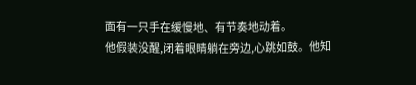面有一只手在缓慢地、有节奏地动着。
他假装没醒,闭着眼睛躺在旁边,心跳如鼓。他知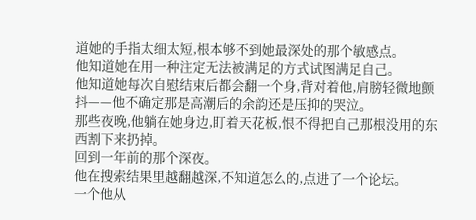道她的手指太细太短,根本够不到她最深处的那个敏感点。
他知道她在用一种注定无法被满足的方式试图满足自己。
他知道她每次自慰结束后都会翻一个身,背对着他,肩膀轻微地颤抖——他不确定那是高潮后的余韵还是压抑的哭泣。
那些夜晚,他躺在她身边,盯着天花板,恨不得把自己那根没用的东西割下来扔掉。
回到一年前的那个深夜。
他在搜索结果里越翻越深,不知道怎么的,点进了一个论坛。
一个他从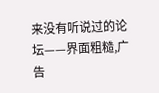来没有听说过的论坛——界面粗糙,广告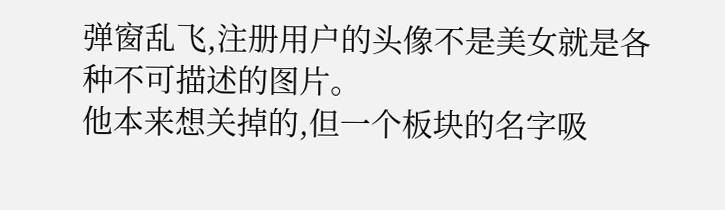弹窗乱飞,注册用户的头像不是美女就是各种不可描述的图片。
他本来想关掉的,但一个板块的名字吸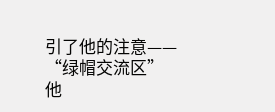引了他的注意——
“绿帽交流区”
他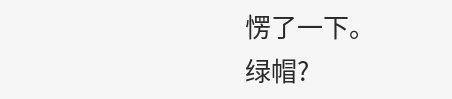愣了一下。
绿帽?